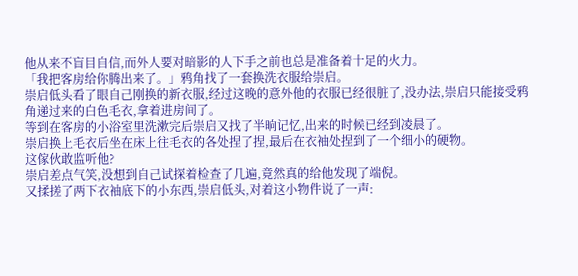他从来不盲目自信,而外人要对暗影的人下手之前也总是准备着十足的火力。
「我把客房给你腾出来了。」鸦角找了一套换洗衣服给崇启。
崇启低头看了眼自己刚换的新衣服,经过这晚的意外他的衣服已经很脏了,没办法,崇启只能接受鸦角递过来的白色毛衣,拿着进房间了。
等到在客房的小浴室里洗漱完后崇启又找了半晌记忆,出来的时候已经到凌晨了。
崇启换上毛衣后坐在床上往毛衣的各处捏了捏,最后在衣袖处捏到了一个细小的硬物。
这傢伙敢监听他?
崇启差点气笑,没想到自己试探着检查了几遍,竟然真的给他发现了端倪。
又揉搓了两下衣袖底下的小东西,崇启低头,对着这小物件说了一声: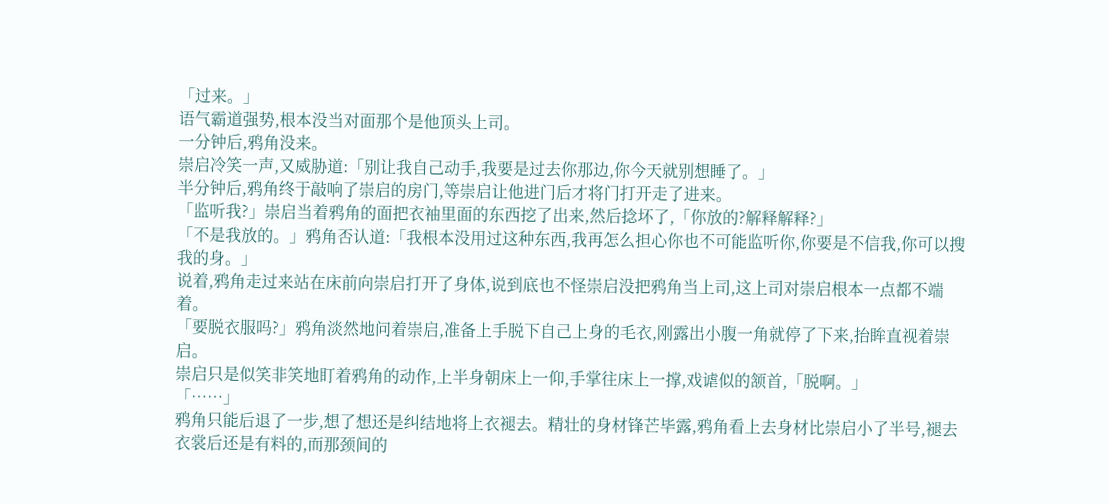「过来。」
语气霸道强势,根本没当对面那个是他顶头上司。
一分钟后,鸦角没来。
崇启冷笑一声,又威胁道:「别让我自己动手,我要是过去你那边,你今天就别想睡了。」
半分钟后,鸦角终于敲响了崇启的房门,等崇启让他进门后才将门打开走了进来。
「监听我?」崇启当着鸦角的面把衣袖里面的东西挖了出来,然后捻坏了,「你放的?解释解释?」
「不是我放的。」鸦角否认道:「我根本没用过这种东西,我再怎么担心你也不可能监听你,你要是不信我,你可以搜我的身。」
说着,鸦角走过来站在床前向崇启打开了身体,说到底也不怪崇启没把鸦角当上司,这上司对崇启根本一点都不端着。
「要脱衣服吗?」鸦角淡然地问着崇启,准备上手脱下自己上身的毛衣,刚露出小腹一角就停了下来,抬眸直视着崇启。
崇启只是似笑非笑地盯着鸦角的动作,上半身朝床上一仰,手掌往床上一撑,戏谑似的颔首,「脱啊。」
「……」
鸦角只能后退了一步,想了想还是纠结地将上衣褪去。精壮的身材锋芒毕露,鸦角看上去身材比崇启小了半号,褪去衣裳后还是有料的,而那颈间的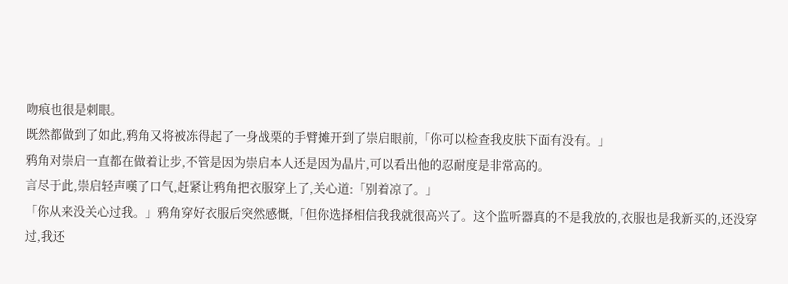吻痕也很是刺眼。
既然都做到了如此,鸦角又将被冻得起了一身战栗的手臂摊开到了崇启眼前,「你可以检查我皮肤下面有没有。」
鸦角对崇启一直都在做着让步,不管是因为崇启本人还是因为晶片,可以看出他的忍耐度是非常高的。
言尽于此,崇启轻声嘆了口气,赶紧让鸦角把衣服穿上了,关心道:「别着凉了。」
「你从来没关心过我。」鸦角穿好衣服后突然感慨,「但你选择相信我我就很高兴了。这个监听器真的不是我放的,衣服也是我新买的,还没穿过,我还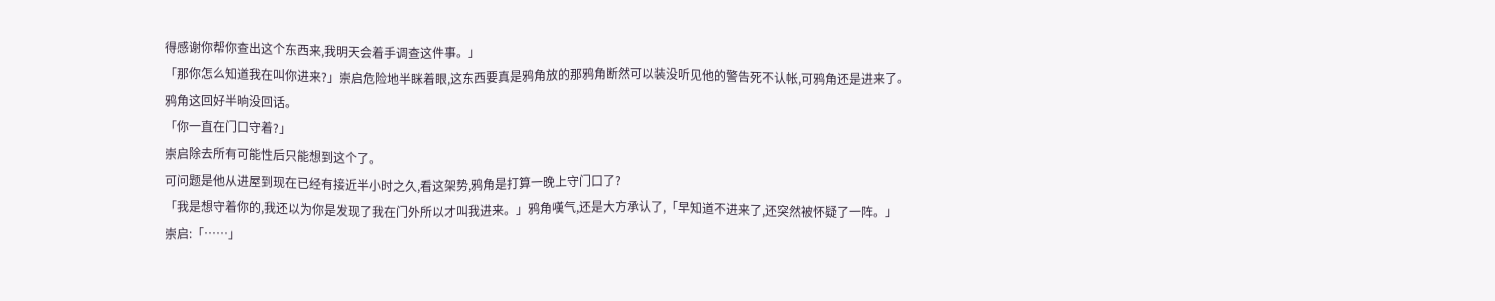得感谢你帮你查出这个东西来,我明天会着手调查这件事。」
「那你怎么知道我在叫你进来?」崇启危险地半眯着眼,这东西要真是鸦角放的那鸦角断然可以装没听见他的警告死不认帐,可鸦角还是进来了。
鸦角这回好半晌没回话。
「你一直在门口守着?」
崇启除去所有可能性后只能想到这个了。
可问题是他从进屋到现在已经有接近半小时之久,看这架势,鸦角是打算一晚上守门口了?
「我是想守着你的,我还以为你是发现了我在门外所以才叫我进来。」鸦角嘆气,还是大方承认了,「早知道不进来了,还突然被怀疑了一阵。」
崇启:「……」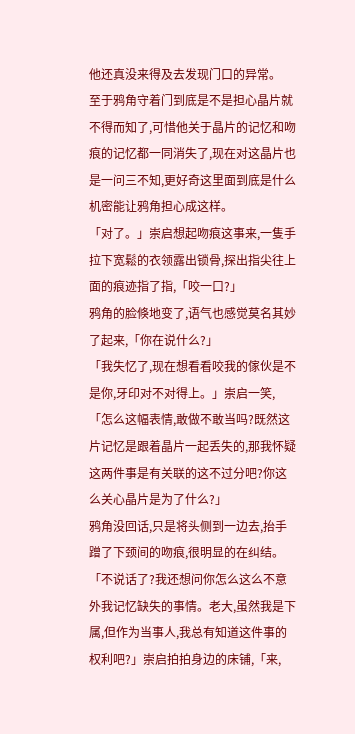他还真没来得及去发现门口的异常。
至于鸦角守着门到底是不是担心晶片就不得而知了,可惜他关于晶片的记忆和吻痕的记忆都一同消失了,现在对这晶片也是一问三不知,更好奇这里面到底是什么机密能让鸦角担心成这样。
「对了。」崇启想起吻痕这事来,一隻手拉下宽鬆的衣领露出锁骨,探出指尖往上面的痕迹指了指,「咬一口?」
鸦角的脸倏地变了,语气也感觉莫名其妙了起来,「你在说什么?」
「我失忆了,现在想看看咬我的傢伙是不是你,牙印对不对得上。」崇启一笑,「怎么这幅表情,敢做不敢当吗?既然这片记忆是跟着晶片一起丢失的,那我怀疑这两件事是有关联的这不过分吧?你这么关心晶片是为了什么?」
鸦角没回话,只是将头侧到一边去,抬手蹭了下颈间的吻痕,很明显的在纠结。
「不说话了?我还想问你怎么这么不意外我记忆缺失的事情。老大,虽然我是下属,但作为当事人,我总有知道这件事的权利吧?」崇启拍拍身边的床铺,「来,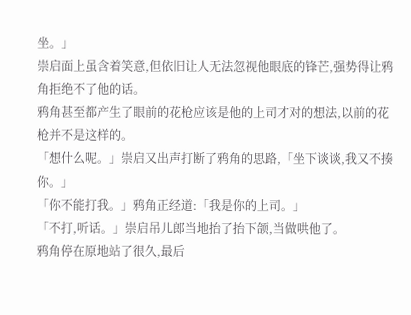坐。」
崇启面上虽含着笑意,但依旧让人无法忽视他眼底的锋芒,强势得让鸦角拒绝不了他的话。
鸦角甚至都产生了眼前的花枪应该是他的上司才对的想法,以前的花枪并不是这样的。
「想什么呢。」崇启又出声打断了鸦角的思路,「坐下谈谈,我又不揍你。」
「你不能打我。」鸦角正经道:「我是你的上司。」
「不打,听话。」崇启吊儿郎当地抬了抬下颌,当做哄他了。
鸦角停在原地站了很久,最后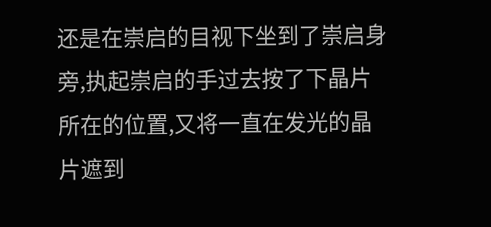还是在崇启的目视下坐到了崇启身旁,执起崇启的手过去按了下晶片所在的位置,又将一直在发光的晶片遮到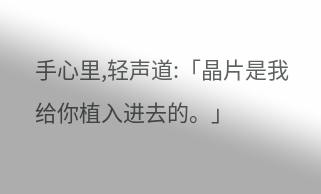手心里,轻声道:「晶片是我给你植入进去的。」